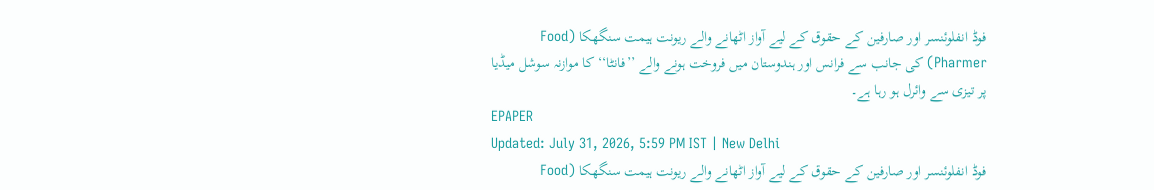فوڈ انفلوئنسر اور صارفین کے حقوق کے لیے آواز اٹھانے والے ریونت ہیمت سنگھکا (Food Pharmer) کی جانب سے فرانس اور ہندوستان میں فروخت ہونے والے ’’فانٹا‘‘ کا موازنہ سوشل میڈیا پر تیزی سے وائرل ہو رہا ہے۔
EPAPER
Updated: July 31, 2026, 5:59 PM IST | New Delhi
فوڈ انفلوئنسر اور صارفین کے حقوق کے لیے آواز اٹھانے والے ریونت ہیمت سنگھکا (Food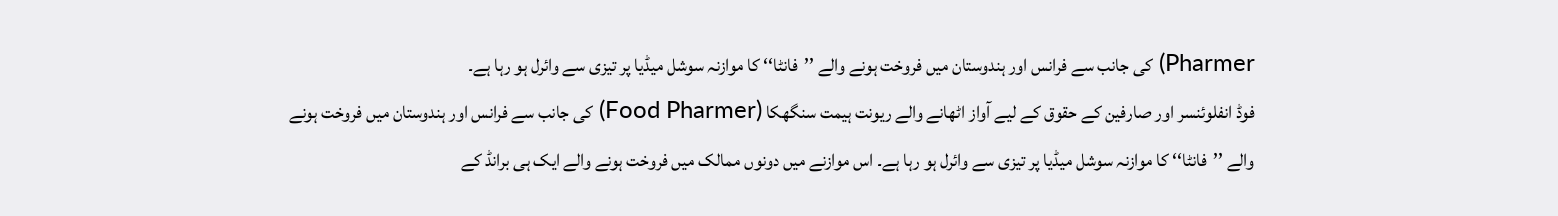Pharmer) کی جانب سے فرانس اور ہندوستان میں فروخت ہونے والے ’’فانٹا‘‘ کا موازنہ سوشل میڈیا پر تیزی سے وائرل ہو رہا ہے۔
فوڈ انفلوئنسر اور صارفین کے حقوق کے لیے آواز اٹھانے والے ریونت ہیمت سنگھکا (Food Pharmer) کی جانب سے فرانس اور ہندوستان میں فروخت ہونے والے ’’فانٹا‘‘ کا موازنہ سوشل میڈیا پر تیزی سے وائرل ہو رہا ہے۔ اس موازنے میں دونوں ممالک میں فروخت ہونے والے ایک ہی برانڈ کے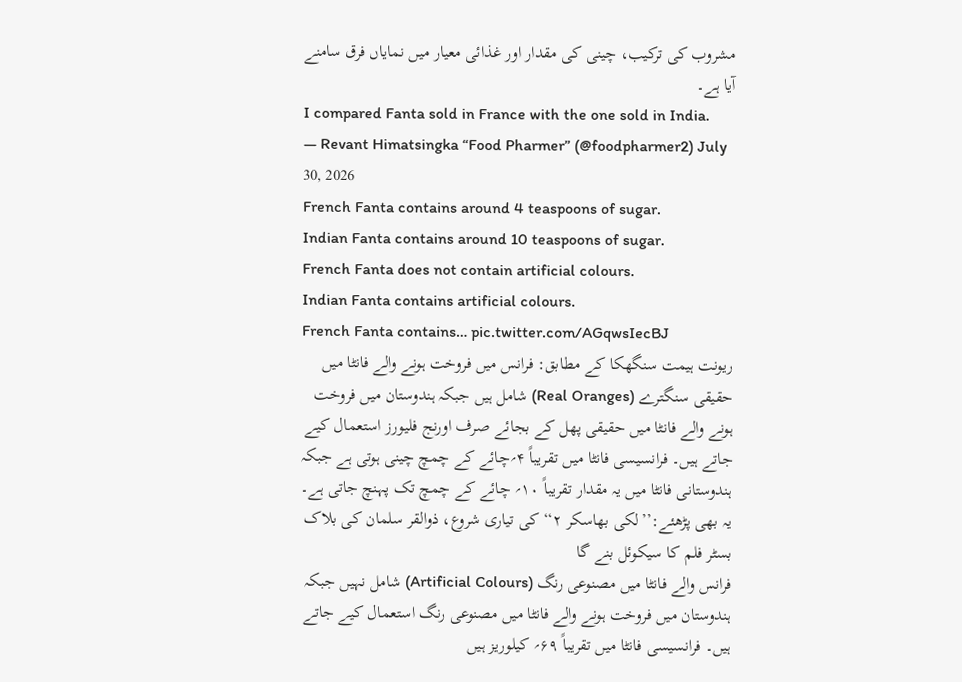مشروب کی ترکیب، چینی کی مقدار اور غذائی معیار میں نمایاں فرق سامنے آیا ہے۔
I compared Fanta sold in France with the one sold in India.
— Revant Himatsingka “Food Pharmer” (@foodpharmer2) July 30, 2026
French Fanta contains around 4 teaspoons of sugar.
Indian Fanta contains around 10 teaspoons of sugar.
French Fanta does not contain artificial colours.
Indian Fanta contains artificial colours.
French Fanta contains… pic.twitter.com/AGqwsIecBJ
ریونت ہیمت سنگھکا کے مطابق: فرانس میں فروخت ہونے والے فانٹا میں حقیقی سنگترے (Real Oranges) شامل ہیں جبکہ ہندوستان میں فروخت ہونے والے فانٹا میں حقیقی پھل کے بجائے صرف اورنج فلیورز استعمال کیے جاتے ہیں۔ فرانسیسی فانٹا میں تقریباً ۴؍چائے کے چمچ چینی ہوتی ہے جبکہ ہندوستانی فانٹا میں یہ مقدار تقریباً ۱۰؍ چائے کے چمچ تک پہنچ جاتی ہے۔
یہ بھی پڑھئے:’’لکی بھاسکر ۲‘‘ کی تیاری شروع، ذوالقر سلمان کی بلاک بسٹر فلم کا سیکوئل بنے گا
فرانس والے فانٹا میں مصنوعی رنگ (Artificial Colours) شامل نہیں جبکہ ہندوستان میں فروخت ہونے والے فانٹا میں مصنوعی رنگ استعمال کیے جاتے ہیں۔ فرانسیسی فانٹا میں تقریباً ۶۹؍ کیلوریز ہیں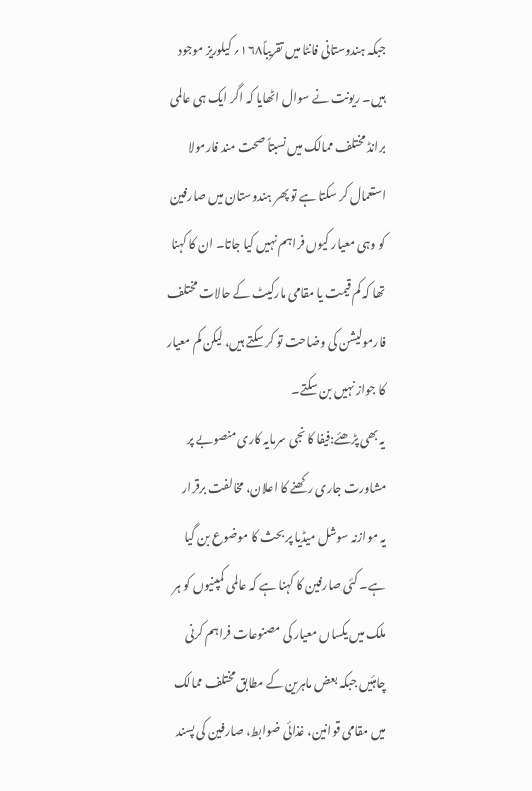جبکہ ہندوستانی فانٹا میں تقریباً۱۶۸؍ کیلوریز موجود ہیں۔ ریونت نے سوال اٹھایا کہ اگر ایک ہی عالمی برانڈ مختلف ممالک میں نسبتاً صحت مند فارمولا استعمال کر سکتا ہے تو پھر ہندوستان میں صارفین کو وہی معیار کیوں فراہم نہیں کیا جاتا۔ ان کا کہنا تھا کہ کم قیمت یا مقامی مارکیٹ کے حالات مختلف فارمولیشن کی وضاحت تو کر سکتے ہیں، لیکن کم معیار کا جواز نہیں بن سکتے۔
یہ بھی پڑھئے:فیفا کا نجی سرمایہ کاری منصوبے پر مشاورت جاری رکھنے کا اعلان، مخالفت برقرار
یہ موازنہ سوشل میڈیا پر بحث کا موضوع بن گیا ہے۔ کئی صارفین کا کہنا ہے کہ عالمی کمپنیوں کو ہر ملک میں یکساں معیار کی مصنوعات فراہم کرنی چاہئیں جبکہ بعض ماہرین کے مطابق مختلف ممالک میں مقامی قوانین، غذائی ضوابط، صارفین کی پسند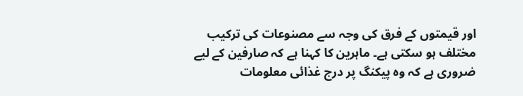اور قیمتوں کے فرق کی وجہ سے مصنوعات کی ترکیب مختلف ہو سکتی ہے۔ ماہرین کا کہنا ہے کہ صارفین کے لیے ضروری ہے کہ وہ پیکنگ پر درج غذائی معلومات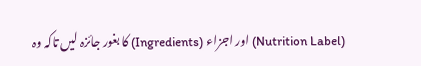(Nutrition Label) اور اجزاء (Ingredients) کا بغور جائزہ لیں تاکہ وہ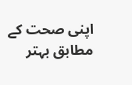اپنی صحت کے مطابق بہتر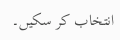انتخاب کر سکیں۔